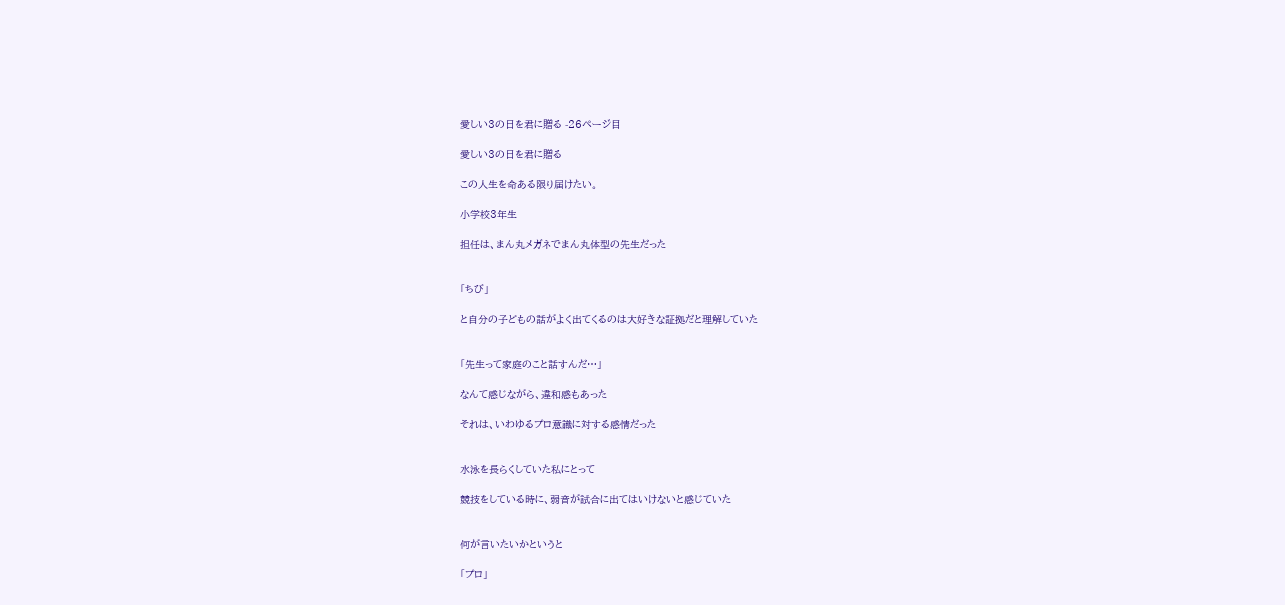愛しい3の日を君に贈る -26ページ目

愛しい3の日を君に贈る

この人生を命ある限り届けたい。

小学校3年生

担任は、まん丸メガネでまん丸体型の先生だった


「ちび」

と自分の子どもの話がよく出てくるのは大好きな証拠だと理解していた


「先生って家庭のこと話すんだ…」

なんて感じながら、違和感もあった

それは、いわゆるプロ意識に対する感情だった


水泳を長らくしていた私にとって

競技をしている時に、弱音が試合に出てはいけないと感じていた


何が言いたいかというと

「プロ」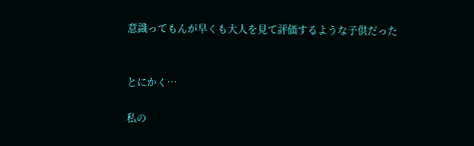意識ってもんが早くも大人を見て評価するような子供だった


とにかく…

私の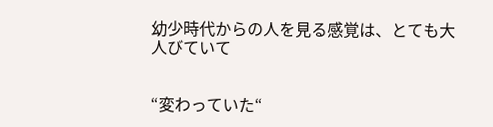幼少時代からの人を見る感覚は、とても大人びていて


“変わっていた“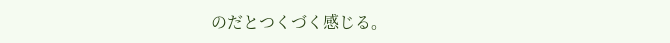のだとつくづく感じる。